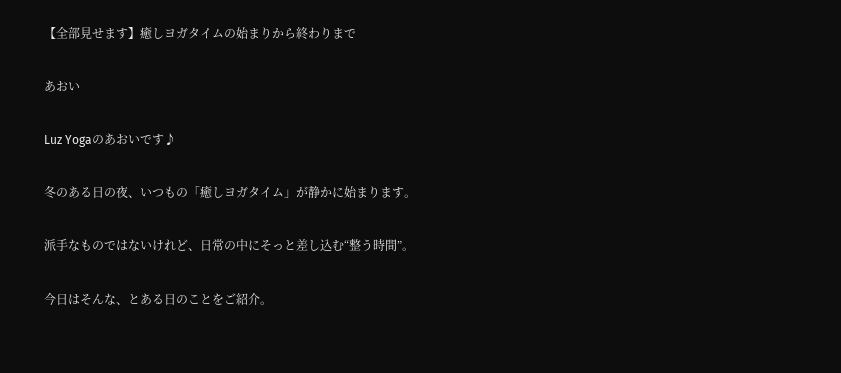【全部見せます】癒しヨガタイムの始まりから終わりまで

あおい

Luz Yogaのあおいです♪

冬のある日の夜、いつもの「癒しヨガタイム」が静かに始まります。

派手なものではないけれど、日常の中にそっと差し込む“整う時間”。

今日はそんな、とある日のことをご紹介。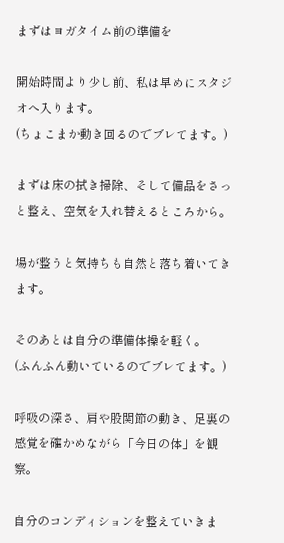まずはヨガタイム前の準備を

開始時間より少し前、私は早めにスタジオへ入ります。
(ちょこまか動き回るのでブレてます。)

まずは床の拭き掃除、そして備品をさっと整え、空気を入れ替えるところから。

場が整うと気持ちも自然と落ち着いてきます。

そのあとは自分の準備体操を軽く。
(ふんふん動いているのでブレてます。)

呼吸の深さ、肩や股関節の動き、足裏の感覚を確かめながら「今日の体」を観察。

自分のコンディションを整えていきま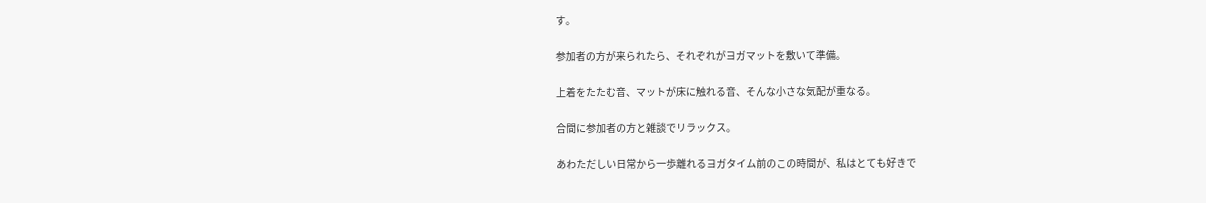す。

参加者の方が来られたら、それぞれがヨガマットを敷いて準備。

上着をたたむ音、マットが床に触れる音、そんな小さな気配が重なる。

合間に参加者の方と雑談でリラックス。

あわただしい日常から一歩離れるヨガタイム前のこの時間が、私はとても好きで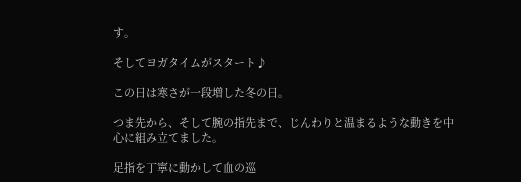す。

そしてヨガタイムがスタート♪

この日は寒さが一段増した冬の日。

つま先から、そして腕の指先まで、じんわりと温まるような動きを中心に組み立てました。

足指を丁寧に動かして血の巡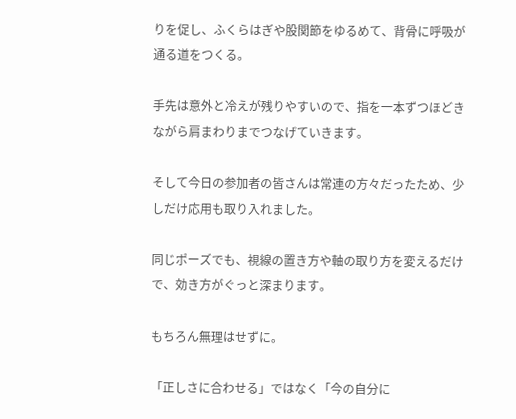りを促し、ふくらはぎや股関節をゆるめて、背骨に呼吸が通る道をつくる。

手先は意外と冷えが残りやすいので、指を一本ずつほどきながら肩まわりまでつなげていきます。

そして今日の参加者の皆さんは常連の方々だったため、少しだけ応用も取り入れました。

同じポーズでも、視線の置き方や軸の取り方を変えるだけで、効き方がぐっと深まります。

もちろん無理はせずに。

「正しさに合わせる」ではなく「今の自分に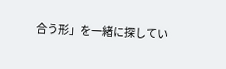合う形」を一緒に探してい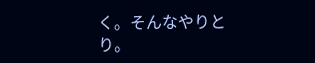く。そんなやりとり。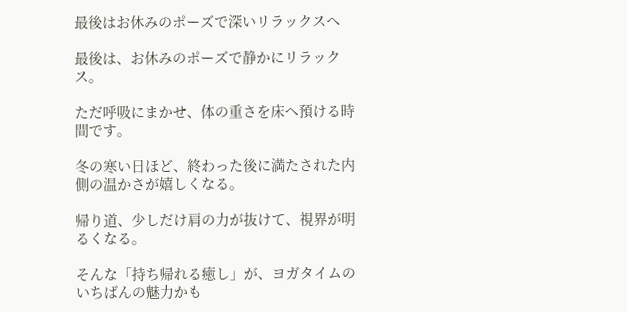最後はお休みのポーズで深いリラックスへ

最後は、お休みのポーズで静かにリラックス。

ただ呼吸にまかせ、体の重さを床へ預ける時間です。

冬の寒い日ほど、終わった後に満たされた内側の温かさが嬉しくなる。

帰り道、少しだけ肩の力が抜けて、視界が明るくなる。

そんな「持ち帰れる癒し」が、ヨガタイムのいちばんの魅力かも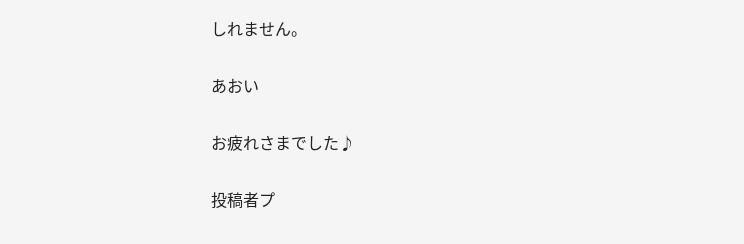しれません。

あおい

お疲れさまでした♪

投稿者プ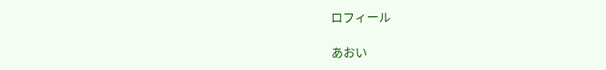ロフィール

あおい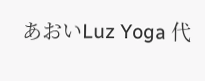あおいLuz Yoga 代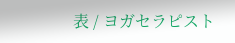表 / ヨガセラピスト